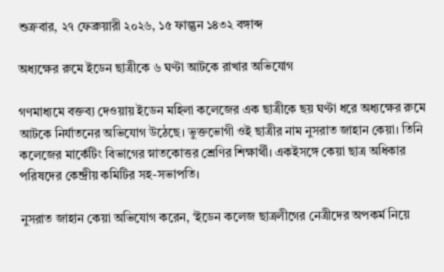শুক্রবার, ২৭ ফেব্রুয়ারী ২০২৬, ১৫ ফাল্গুন ১৪৩২ বঙ্গাব্দ

অধ্যক্ষের রুমে ইডেন ছাত্রীকে ৬ ঘণ্টা আটকে রাখার অভিযোগ

গণমাধ্যমে বক্তব্য দেওয়ায় ইডেন মহিলা কলেজের এক ছাত্রীকে ছয় ঘণ্টা ধরে অধ্যক্ষের রুমে আটকে নির্যাতনের অভিযোগ উঠেছে। ভুক্তভোগী ওই ছাত্রীর নাম নুসরাত জাহান কেয়া। তিনি কলেজের মার্কেটিং বিভাগের স্নাতকোত্তর শ্রেণির শিক্ষার্থী। একইসঙ্গে কেয়া ছাত্র অধিকার পরিষদের কেন্দ্রীয় কমিটির সহ-সভাপতি।

নুসরাত জাহান কেয়া অভিযোগ করেন, ‘ইডেন কলেজ ছাত্রলীগের নেত্রীদের অপকর্ম নিয়ে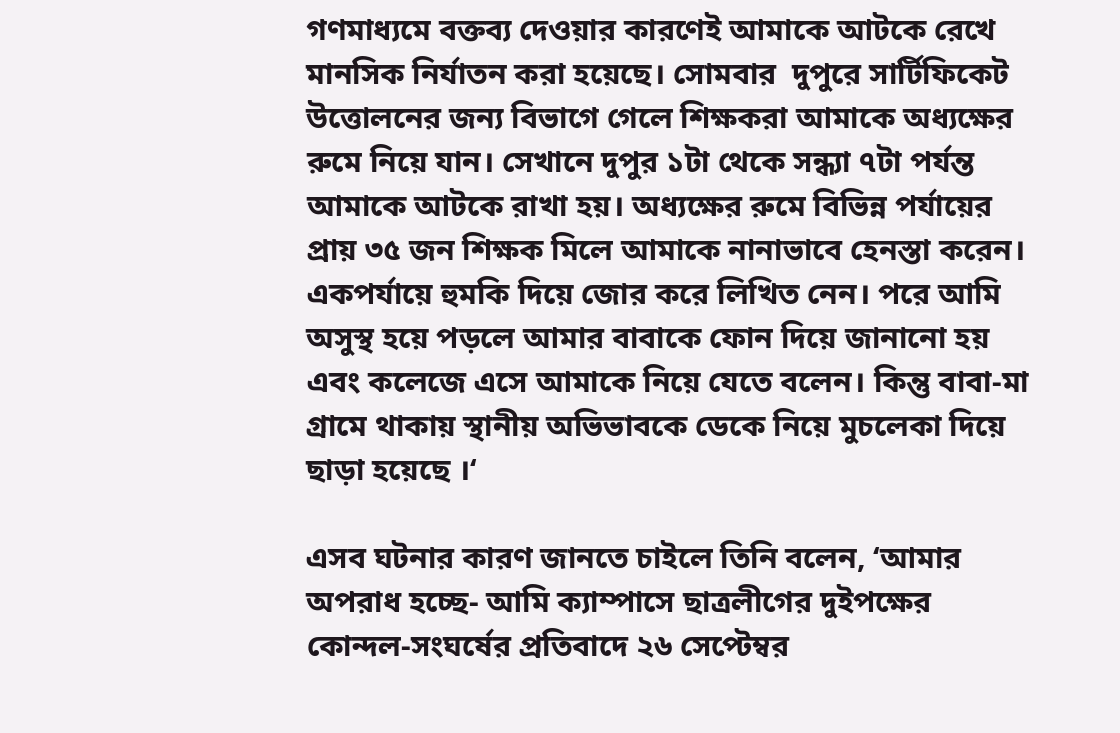গণমাধ্যমে বক্তব্য দেওয়ার কারণেই আমাকে আটকে রেখে মানসিক নির্যাতন করা হয়েছে। সোমবার  দুপুরে সার্টিফিকেট উত্তোলনের জন্য বিভাগে গেলে শিক্ষকরা আমাকে অধ্যক্ষের রুমে নিয়ে যান। সেখানে দুপুর ১টা থেকে সন্ধ্যা ৭টা পর্যন্ত আমাকে আটকে রাখা হয়। অধ্যক্ষের রুমে বিভিন্ন পর্যায়ের প্রায় ৩৫ জন শিক্ষক মিলে আমাকে নানাভাবে হেনস্তা করেন। একপর্যায়ে হুমকি দিয়ে জোর করে লিখিত নেন। পরে আমি অসুস্থ হয়ে পড়লে আমার বাবাকে ফোন দিয়ে জানানো হয় এবং কলেজে এসে আমাকে নিয়ে যেতে বলেন। কিন্তু বাবা-মা গ্রামে থাকায় স্থানীয় অভিভাবকে ডেকে নিয়ে মুচলেকা দিয়ে ছাড়া হয়েছে ।‘

এসব ঘটনার কারণ জানতে চাইলে তিনি বলেন, ‘আমার অপরাধ হচ্ছে- আমি ক্যাম্পাসে ছাত্রলীগের দুইপক্ষের কোন্দল-সংঘর্ষের প্রতিবাদে ২৬ সেপ্টেম্বর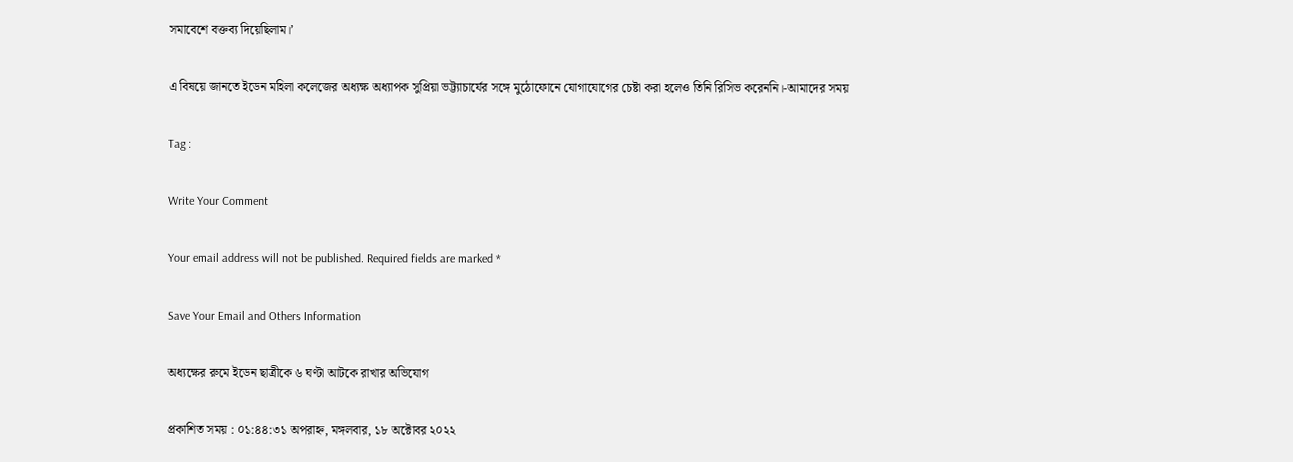সমাবেশে বক্তব্য দিয়েছিলাম।’

এ বিষয়ে জানতে ইডেন মহিলা কলেজের অধ্যক্ষ অধ্যাপক সুপ্রিয়া ভট্ট্যাচার্যের সঙ্গে মুঠোফোনে যোগাযোগের চেষ্টা করা হলেও তিনি রিসিভ করেননি।-আমাদের সময়

Tag :

Write Your Comment

Your email address will not be published. Required fields are marked *

Save Your Email and Others Information

অধ্যক্ষের রুমে ইডেন ছাত্রীকে ৬ ঘণ্টা আটকে রাখার অভিযোগ

প্রকাশিত সময় : ০১:৪৪:৩১ অপরাহ্ন, মঙ্গলবার, ১৮ অক্টোবর ২০২২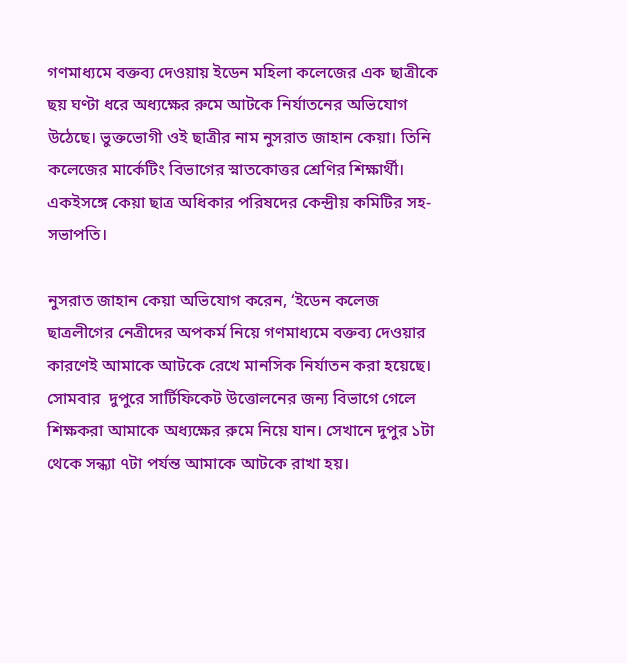গণমাধ্যমে বক্তব্য দেওয়ায় ইডেন মহিলা কলেজের এক ছাত্রীকে ছয় ঘণ্টা ধরে অধ্যক্ষের রুমে আটকে নির্যাতনের অভিযোগ উঠেছে। ভুক্তভোগী ওই ছাত্রীর নাম নুসরাত জাহান কেয়া। তিনি কলেজের মার্কেটিং বিভাগের স্নাতকোত্তর শ্রেণির শিক্ষার্থী। একইসঙ্গে কেয়া ছাত্র অধিকার পরিষদের কেন্দ্রীয় কমিটির সহ-সভাপতি।

নুসরাত জাহান কেয়া অভিযোগ করেন, ‘ইডেন কলেজ ছাত্রলীগের নেত্রীদের অপকর্ম নিয়ে গণমাধ্যমে বক্তব্য দেওয়ার কারণেই আমাকে আটকে রেখে মানসিক নির্যাতন করা হয়েছে। সোমবার  দুপুরে সার্টিফিকেট উত্তোলনের জন্য বিভাগে গেলে শিক্ষকরা আমাকে অধ্যক্ষের রুমে নিয়ে যান। সেখানে দুপুর ১টা থেকে সন্ধ্যা ৭টা পর্যন্ত আমাকে আটকে রাখা হয়।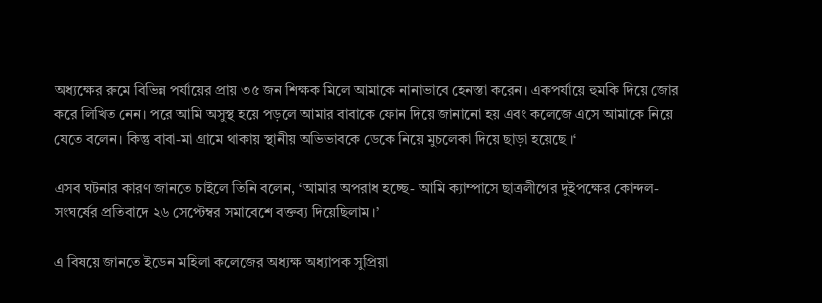অধ্যক্ষের রুমে বিভিন্ন পর্যায়ের প্রায় ৩৫ জন শিক্ষক মিলে আমাকে নানাভাবে হেনস্তা করেন। একপর্যায়ে হুমকি দিয়ে জোর করে লিখিত নেন। পরে আমি অসুস্থ হয়ে পড়লে আমার বাবাকে ফোন দিয়ে জানানো হয় এবং কলেজে এসে আমাকে নিয়ে যেতে বলেন। কিন্তু বাবা-মা গ্রামে থাকায় স্থানীয় অভিভাবকে ডেকে নিয়ে মুচলেকা দিয়ে ছাড়া হয়েছে ।‘

এসব ঘটনার কারণ জানতে চাইলে তিনি বলেন, ‘আমার অপরাধ হচ্ছে- আমি ক্যাম্পাসে ছাত্রলীগের দুইপক্ষের কোন্দল-সংঘর্ষের প্রতিবাদে ২৬ সেপ্টেম্বর সমাবেশে বক্তব্য দিয়েছিলাম।’

এ বিষয়ে জানতে ইডেন মহিলা কলেজের অধ্যক্ষ অধ্যাপক সুপ্রিয়া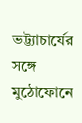ভট্ট্যাচার্যের সঙ্গে মুঠোফোনে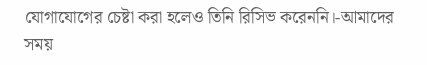যোগাযোগের চেষ্টা করা হলেও তিনি রিসিভ করেননি।-আমাদের সময়